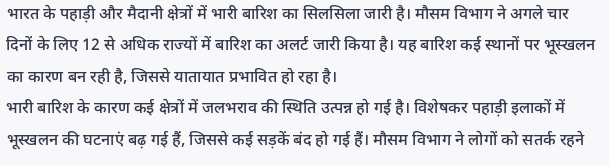भारत के पहाड़ी और मैदानी क्षेत्रों में भारी बारिश का सिलसिला जारी है। मौसम विभाग ने अगले चार दिनों के लिए 12 से अधिक राज्यों में बारिश का अलर्ट जारी किया है। यह बारिश कई स्थानों पर भूस्खलन का कारण बन रही है, जिससे यातायात प्रभावित हो रहा है।
भारी बारिश के कारण कई क्षेत्रों में जलभराव की स्थिति उत्पन्न हो गई है। विशेषकर पहाड़ी इलाकों में भूस्खलन की घटनाएं बढ़ गई हैं, जिससे कई सड़कें बंद हो गई हैं। मौसम विभाग ने लोगों को सतर्क रहने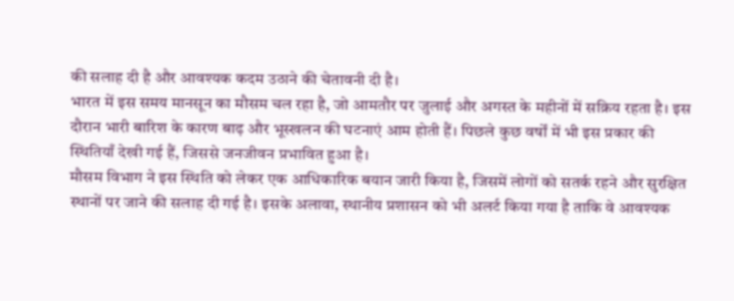की सलाह दी है और आवश्यक कदम उठाने की चेतावनी दी है।
भारत में इस समय मानसून का मौसम चल रहा है, जो आमतौर पर जुलाई और अगस्त के महीनों में सक्रिय रहता है। इस दौरान भारी बारिश के कारण बाढ़ और भूस्खलन की घटनाएं आम होती हैं। पिछले कुछ वर्षों में भी इस प्रकार की स्थितियाँ देखी गई हैं, जिससे जनजीवन प्रभावित हुआ है।
मौसम विभाग ने इस स्थिति को लेकर एक आधिकारिक बयान जारी किया है, जिसमें लोगों को सतर्क रहने और सुरक्षित स्थानों पर जाने की सलाह दी गई है। इसके अलावा, स्थानीय प्रशासन को भी अलर्ट किया गया है ताकि वे आवश्यक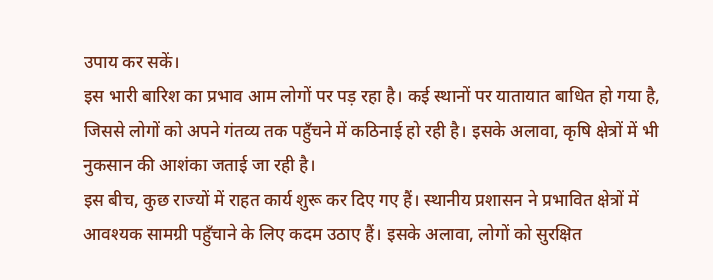उपाय कर सकें।
इस भारी बारिश का प्रभाव आम लोगों पर पड़ रहा है। कई स्थानों पर यातायात बाधित हो गया है, जिससे लोगों को अपने गंतव्य तक पहुँचने में कठिनाई हो रही है। इसके अलावा, कृषि क्षेत्रों में भी नुकसान की आशंका जताई जा रही है।
इस बीच, कुछ राज्यों में राहत कार्य शुरू कर दिए गए हैं। स्थानीय प्रशासन ने प्रभावित क्षेत्रों में आवश्यक सामग्री पहुँचाने के लिए कदम उठाए हैं। इसके अलावा, लोगों को सुरक्षित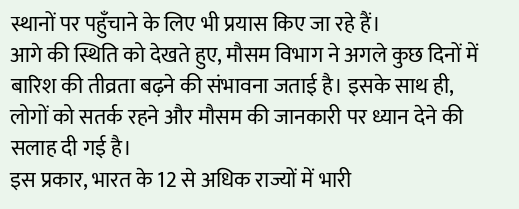स्थानों पर पहुँचाने के लिए भी प्रयास किए जा रहे हैं।
आगे की स्थिति को देखते हुए, मौसम विभाग ने अगले कुछ दिनों में बारिश की तीव्रता बढ़ने की संभावना जताई है। इसके साथ ही, लोगों को सतर्क रहने और मौसम की जानकारी पर ध्यान देने की सलाह दी गई है।
इस प्रकार, भारत के 12 से अधिक राज्यों में भारी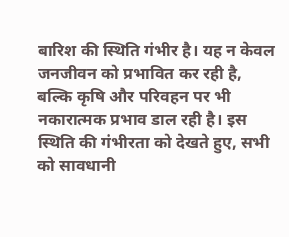बारिश की स्थिति गंभीर है। यह न केवल जनजीवन को प्रभावित कर रही है, बल्कि कृषि और परिवहन पर भी नकारात्मक प्रभाव डाल रही है। इस स्थिति की गंभीरता को देखते हुए, सभी को सावधानी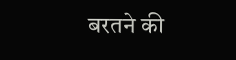बरतने की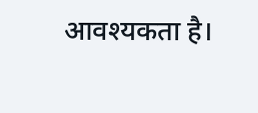आवश्यकता है।